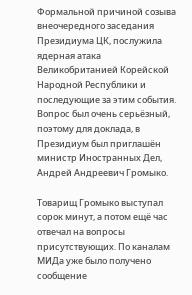Формальной причиной созыва внеочередного заседания Президиума ЦК, послужила ядерная атака Великобританией Корейской Народной Республики и последующие за этим события. Вопрос был очень серьёзный, поэтому для доклада, в Президиум был приглашён министр Иностранных Дел, Андрей Андреевич Громыко.

Товарищ Громыко выступал сорок минут, а потом ещё час отвечал на вопросы присутствующих. По каналам МИДа уже было получено сообщение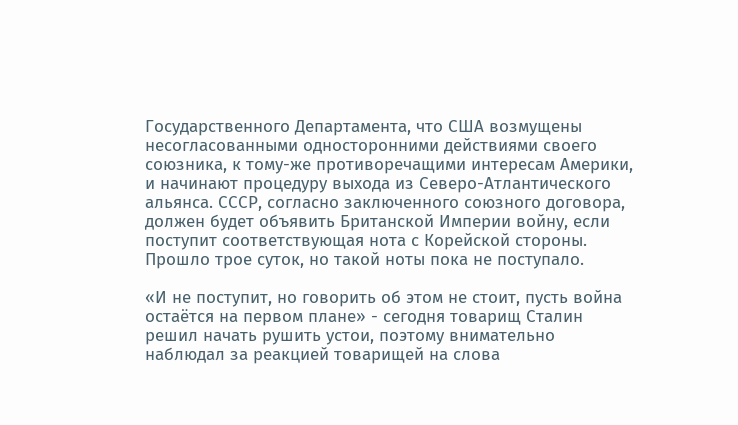Государственного Департамента, что США возмущены несогласованными односторонними действиями своего союзника, к тому-же противоречащими интересам Америки, и начинают процедуру выхода из Северо-Атлантического альянса. СССР, согласно заключенного союзного договора, должен будет объявить Британской Империи войну, если поступит соответствующая нота с Корейской стороны. Прошло трое суток, но такой ноты пока не поступало.

«И не поступит, но говорить об этом не стоит, пусть война остаётся на первом плане» - сегодня товарищ Сталин решил начать рушить устои, поэтому внимательно наблюдал за реакцией товарищей на слова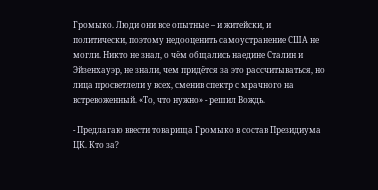Громыко. Люди они все опытные – и житейски, и политически, поэтому недооценить самоустранение США не могли. Никто не знал, о чём общались наедине Сталин и Эйзенхауэр, не знали, чем придётся за это рассчитываться, но лица просветлели у всех, сменив спектр с мрачного на встревоженный. «То, что нужно» - решил Вождь.

- Предлагаю ввести товарища Громыко в состав Президиума ЦК. Кто за?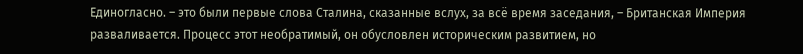Единогласно. – это были первые слова Сталина, сказанные вслух, за всё время заседания, – Британская Империя разваливается. Процесс этот необратимый, он обусловлен историческим развитием, но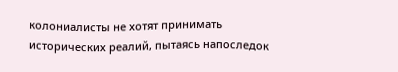колониалисты не хотят принимать исторических реалий, пытаясь напоследок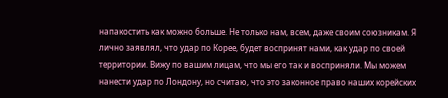напакостить как можно больше. Не только нам, всем, даже своим союзникам. Я лично заявлял, что удар по Корее, будет воспринят нами, как удар по своей территории. Вижу по вашим лицам, что мы его так и восприняли. Мы можем нанести удар по Лондону, но считаю, что это законное право наших корейских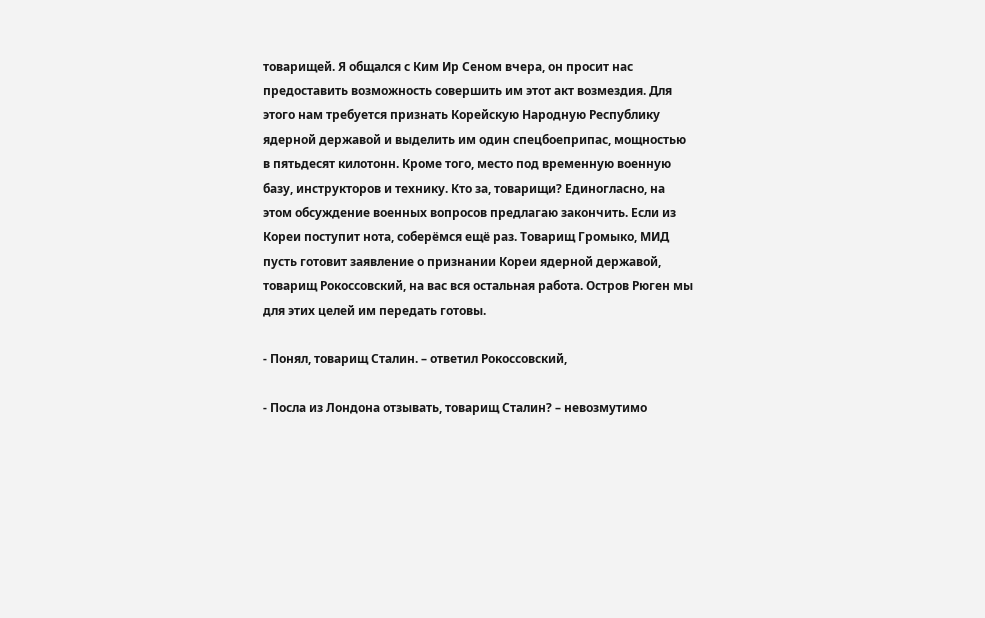товарищей. Я общался с Ким Ир Сеном вчера, он просит нас предоставить возможность совершить им этот акт возмездия. Для этого нам требуется признать Корейскую Народную Республику ядерной державой и выделить им один спецбоеприпас, мощностью в пятьдесят килотонн. Кроме того, место под временную военную базу, инструкторов и технику. Кто за, товарищи? Единогласно, на этом обсуждение военных вопросов предлагаю закончить. Если из Кореи поступит нота, соберёмся ещё раз. Товарищ Громыко, МИД пусть готовит заявление о признании Кореи ядерной державой, товарищ Рокоссовский, на вас вся остальная работа. Остров Рюген мы для этих целей им передать готовы.

- Понял, товарищ Сталин. – ответил Рокоссовский,

- Посла из Лондона отзывать, товарищ Сталин? – невозмутимо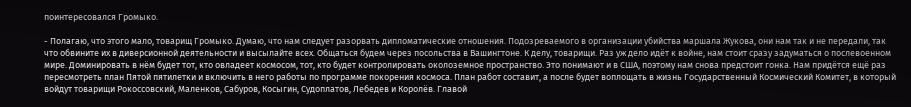поинтересовался Громыко.

- Полагаю, что этого мало, товарищ Громыко. Думаю, что нам следует разорвать дипломатические отношения. Подозреваемого в организации убийства маршала Жукова, они нам так и не передали, так что обвините их в диверсионной деятельности и высылайте всех. Общаться будем через посольства в Вашингтоне. К делу, товарищи. Раз уж дело идёт к войне, нам стоит сразу задуматься о послевоенном мире. Доминировать в нём будет тот, кто овладеет космосом, тот, кто будет контролировать околоземное пространство. Это понимают и в США, поэтому нам снова предстоит гонка. Нам придётся ещё раз пересмотреть план Пятой пятилетки и включить в него работы по программе покорения космоса. План работ составит, а после будет воплощать в жизнь Государственный Космический Комитет, в который войдут товарищи Рокоссовский, Маленков, Сабуров, Косыгин, Судоплатов, Лебедев и Королёв. Главой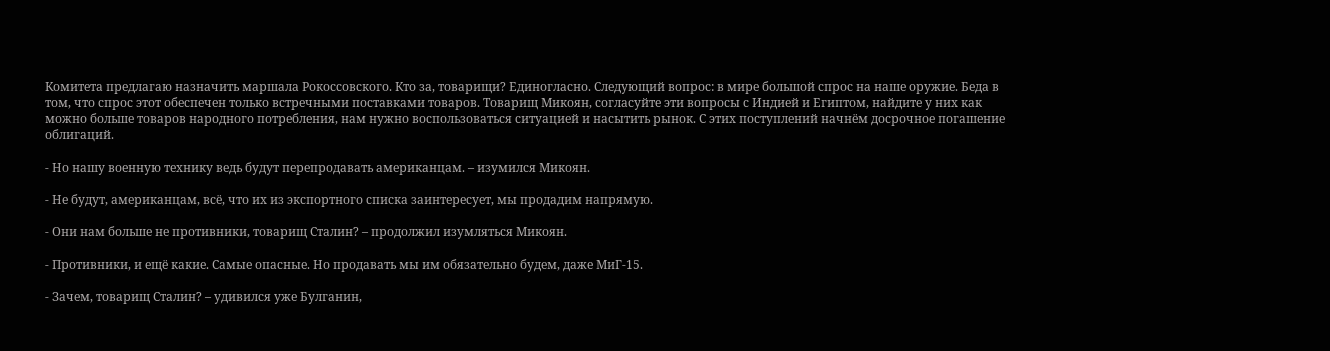Комитета предлагаю назначить маршала Рокоссовского. Кто за, товарищи? Единогласно. Следующий вопрос: в мире большой спрос на наше оружие. Беда в том, что спрос этот обеспечен только встречными поставками товаров. Товарищ Микоян, согласуйте эти вопросы с Индией и Египтом, найдите у них как можно больше товаров народного потребления, нам нужно воспользоваться ситуацией и насытить рынок. С этих поступлений начнём досрочное погашение облигаций.

- Но нашу военную технику ведь будут перепродавать американцам. – изумился Микоян.

- Не будут, американцам, всё, что их из экспортного списка заинтересует, мы продадим напрямую.

- Они нам больше не противники, товарищ Сталин? – продолжил изумляться Микоян.

- Противники, и ещё какие. Самые опасные. Но продавать мы им обязательно будем, даже МиГ-15.

- Зачем, товарищ Сталин? – удивился уже Булганин,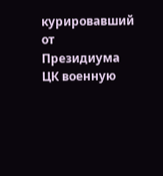курировавший от Президиума ЦК военную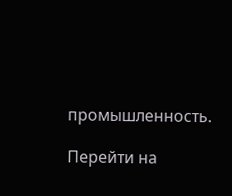промышленность.

Перейти на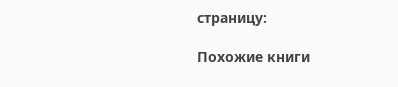страницу:

Похожие книги